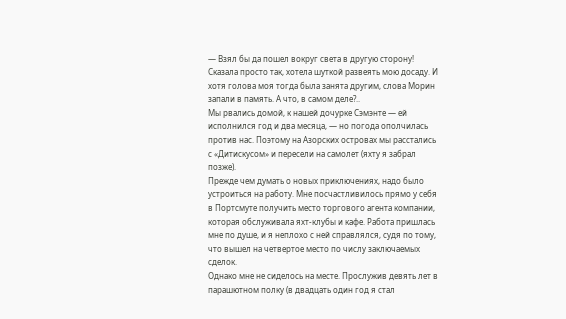— Взял бы да пошел вокруг света в другую сторону!
Сказала просто так, хотела шуткой развеять мою досаду. И хотя голова моя тогда была занята другим, слова Морин запали в память. А что, в самом деле?..
Мы рвались домой, к нашей дочурке Сэмэнте — ей исполнился год и два месяца, — но погода ополчилась против нас. Поэтому на Азорских островах мы расстались с «Дитискусом» и пересели на самолет (яхту я забрал позже).
Прежде чем думать о новых приключениях, надо было устроиться на работу. Мне посчастливилось прямо у себя в Портсмуте получить место торгового агента компании, которая обслуживала яхт-клубы и кафе. Работа пришлась мне по душе, и я неплохо с ней справлялся, судя по тому, что вышел на четвертое место по числу заключаемых сделок.
Однако мне не сиделось на месте. Прослужив девять лет в парашютном полку (в двадцать один год я стал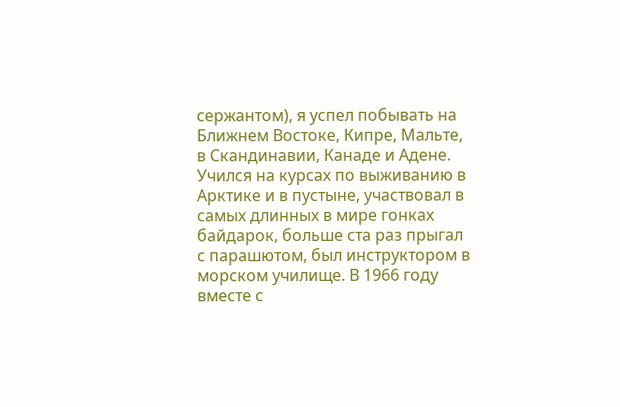сержантом), я успел побывать на Ближнем Востоке, Кипре, Мальте, в Скандинавии, Канаде и Адене. Учился на курсах по выживанию в Арктике и в пустыне, участвовал в самых длинных в мире гонках байдарок, больше ста раз прыгал с парашютом, был инструктором в морском училище. В 1966 году вместе с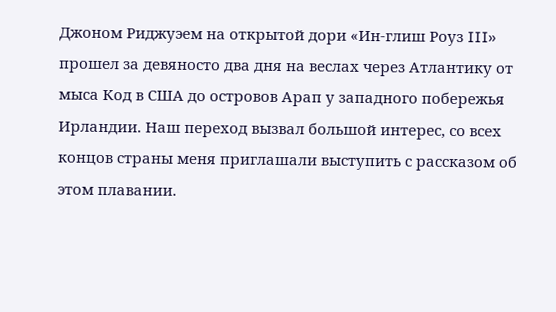Джоном Риджуэем на открытой дори «Ин-глиш Роуз III» прошел за девяносто два дня на веслах через Атлантику от мыса Код в США до островов Арап у западного побережья Ирландии. Наш переход вызвал большой интерес, со всех концов страны меня приглашали выступить с рассказом об этом плавании.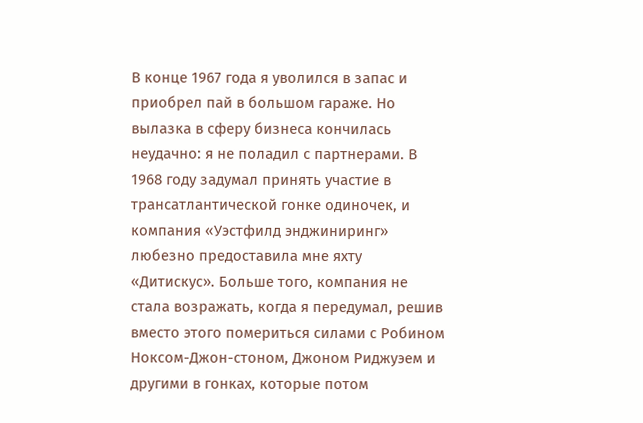В конце 1967 года я уволился в запас и приобрел пай в большом гараже. Но вылазка в сферу бизнеса кончилась неудачно: я не поладил с партнерами. В 1968 году задумал принять участие в трансатлантической гонке одиночек, и компания «Уэстфилд энджиниринг» любезно предоставила мне яхту «Дитискус». Больше того, компания не стала возражать, когда я передумал, решив вместо этого помериться силами с Робином Ноксом-Джон-стоном, Джоном Риджуэем и другими в гонках, которые потом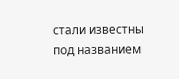стали известны под названием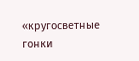«кругосветные гонки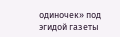одиночек» под эгидой газеты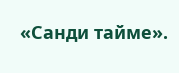«Санди тайме».